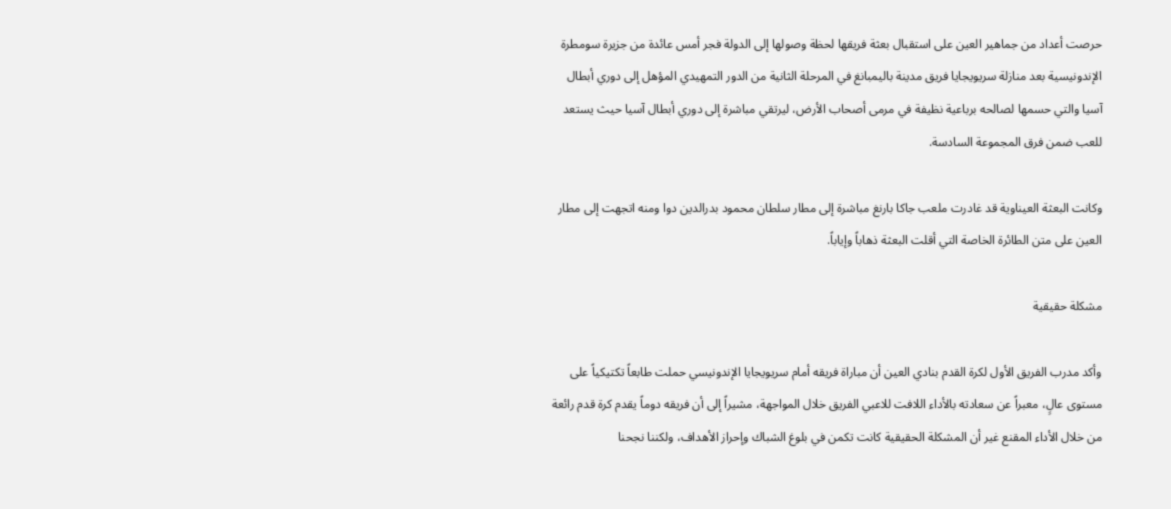حرصت أعداد من جماهير العين على استقبال بعثة فريقها لحظة وصولها إلى الدولة فجر أمس عائدة من جزيرة سومطرة الإندونيسية بعد منازلة سريويجايا فريق مدينة باليمبانغ في المرحلة الثانية من الدور التمهيدي المؤهل إلى دوري أبطال آسيا والتي حسمها لصالحه برباعية نظيفة في مرمى أصحاب الأرض، ليرتقي مباشرة إلى دوري أبطال آسيا حيث يستعد للعب ضمن فرق المجموعة السادسة.

وكانت البعثة العيناوية قد غادرت ملعب جاكا بارنغ مباشرة إلى مطار سلطان محمود بدرالدين دوا ومنه اتجهت إلى مطار العين على متن الطائرة الخاصة التي أقلت البعثة ذهاباً وإياباً.

مشكلة حقيقية

وأكد مدرب الفريق الأول لكرة القدم بنادي العين أن مباراة فريقه أمام سريويجايا الإندونيسي حملت طابعاً تكتيكياً على مستوى عالٍ، معبراً عن سعادته بالأداء اللافت للاعبي الفريق خلال المواجهة، مشيراً إلى أن فريقه دوماً يقدم كرة قدم رائعة من خلال الأداء المقنع غير أن المشكلة الحقيقية كانت تكمن في بلوغ الشباك وإحراز الأهداف، ولكننا نجحنا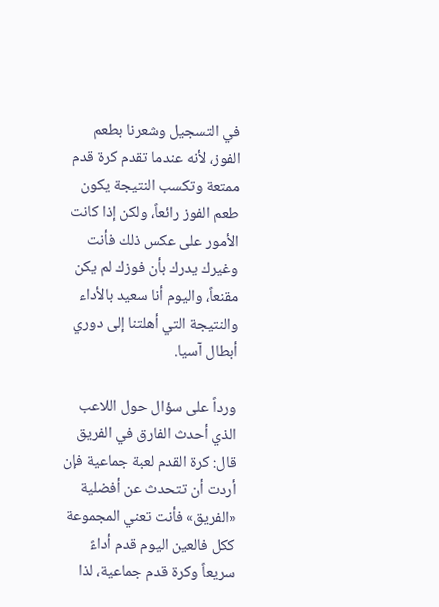في التسجيل وشعرنا بطعم الفوز، لأنه عندما تقدم كرة قدم ممتعة وتكسب النتيجة يكون طعم الفوز رائعاً، ولكن إذا كانت الأمور على عكس ذلك فأنت وغيرك يدرك بأن فوزك لم يكن مقنعاً، واليوم أنا سعيد بالأداء والنتيجة التي أهلتنا إلى دوري أبطال آسيا.

ورداً على سؤال حول اللاعب الذي أحدث الفارق في الفريق قال: كرة القدم لعبة جماعية فإن أردت أن تتحدث عن أفضلية «الفريق» فأنت تعني المجموعة ككل فالعين اليوم قدم أداءً سريعاً وكرة قدم جماعية، لذا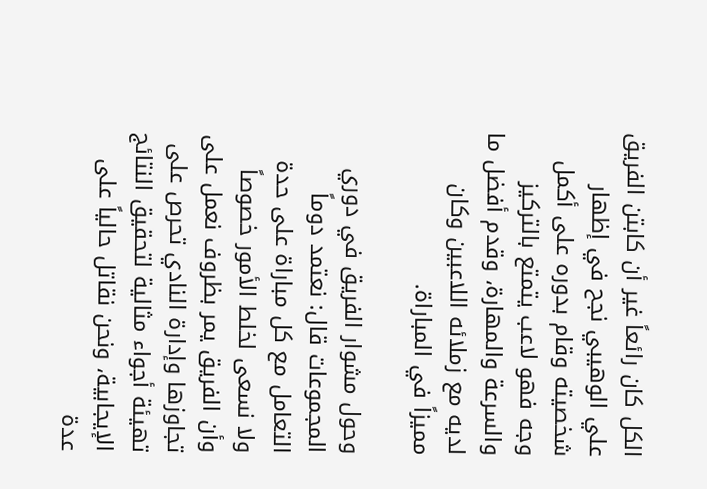الكل كان رائعاً غير أن كابتن الفريق علي الوهيبي نجح في إظهار شخصيته وقام بدوره على أكمل وجه فهو لاعب يتمتع بالتركيز والسرعة والمهارة، وقدم أفضل ما لديه مع زملائه اللاعبين وكان مميزاً في المباراة.

وحول مشوار الفريق في دوري المجموعات قال: نعتمد دوماً التعامل مع كل مباراة على حدة ولا نسعى لخلط الأمور خصوصاً وأن الفريق يمر بظروف نعمل على تجاوزها وإدارة النادي تحرص على تهيئة أجواء مثالية لتحقيق النتائج الإيجابية، ونحن نقاتل حالياً على عدة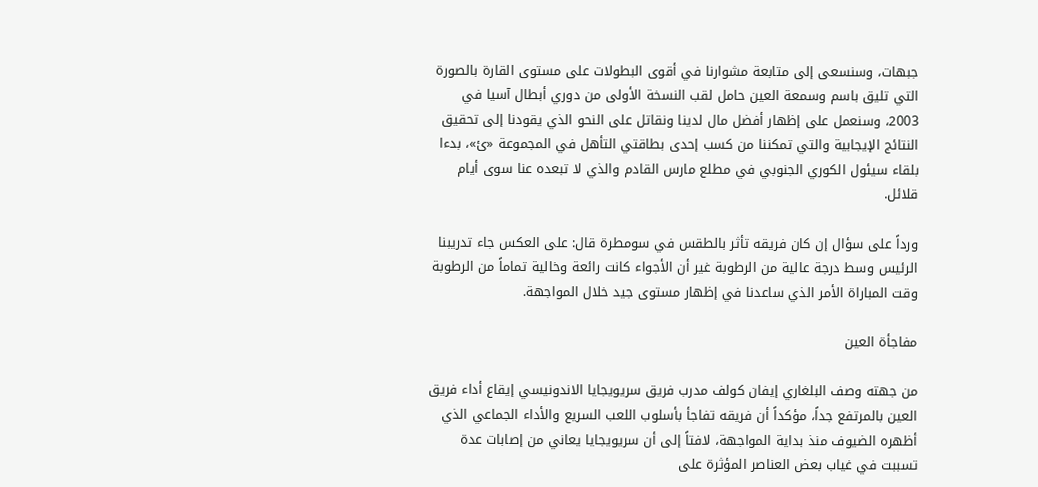جبهات، وسنسعى إلى متابعة مشوارنا في أقوى البطولات على مستوى القارة بالصورة التي تليق باسم وسمعة العين حامل لقب النسخة الأولى من دوري أبطال آسيا في 2003، وسنعمل على إظهار أفضل مال لدينا ونقاتل على النحو الذي يقودنا إلى تحقيق النتائج الإيجابية والتي تمكننا من كسب إحدى بطاقتي التأهل في المجموعة «ئ»، بدءا بلقاء سيئول الكوري الجنوبي في مطلع مارس القادم والذي لا تبعده عنا سوى أيام قلائل.

ورداً على سؤال إن كان فريقه تأثر بالطقس في سومطرة قال: على العكس جاء تدريبنا الرئيس وسط درجة عالية من الرطوبة غير أن الأجواء كانت رائعة وخالية تماماً من الرطوبة وقت المباراة الأمر الذي ساعدنا في إظهار مستوى جيد خلال المواجهة.

مفاجأة العين

من جهته وصف البلغاري إيفان كولف مدرب فريق سريويجايا الاندونيسي إيقاع أداء فريق العين بالمرتفع جداً، مؤكداً أن فريقه تفاجأ بأسلوب اللعب السريع والأداء الجماعي الذي أظهره الضيوف منذ بداية المواجهة، لافتاً إلى أن سريويجايا يعاني من إصابات عدة تسببت في غياب بعض العناصر المؤثرة على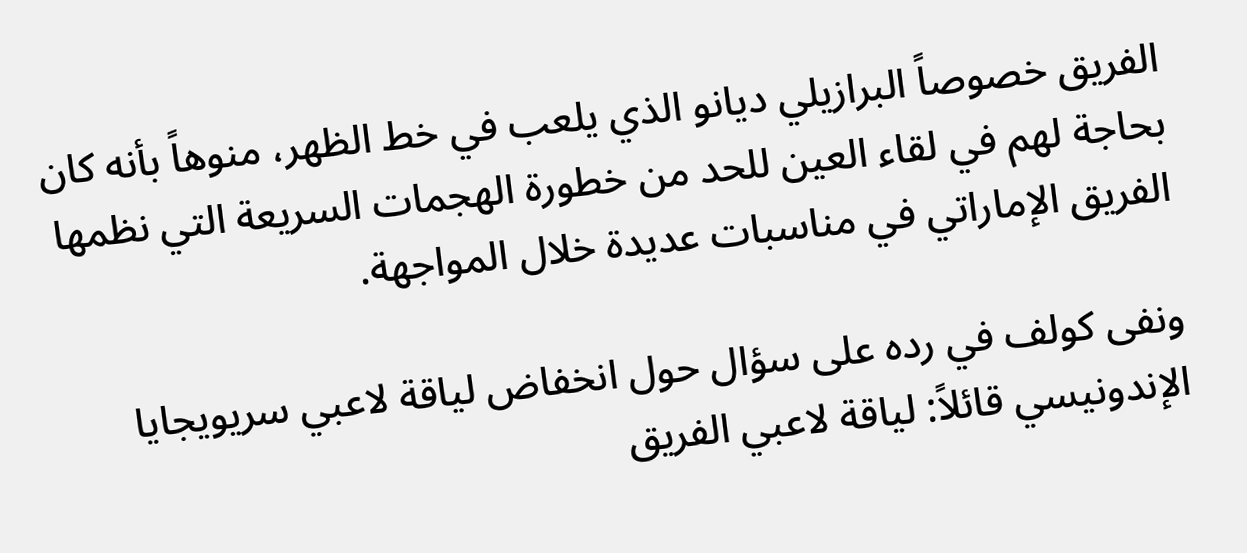الفريق خصوصاً البرازيلي ديانو الذي يلعب في خط الظهر، منوهاً بأنه كان بحاجة لهم في لقاء العين للحد من خطورة الهجمات السريعة التي نظمها الفريق الإماراتي في مناسبات عديدة خلال المواجهة.

ونفى كولف في رده على سؤال حول انخفاض لياقة لاعبي سريويجايا الإندونيسي قائلاً: لياقة لاعبي الفريق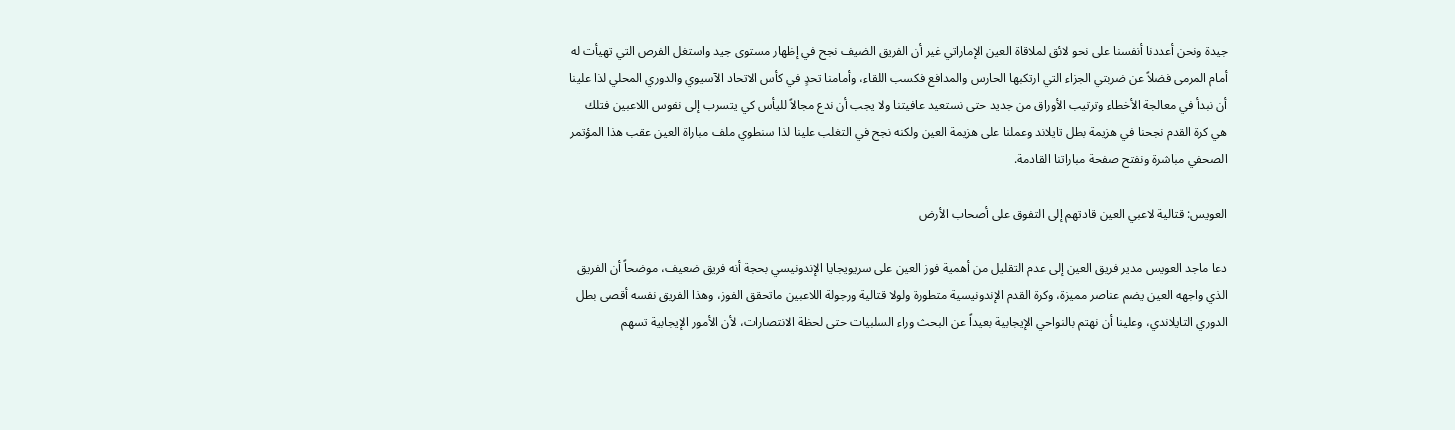جيدة ونحن أعددنا أنفسنا على نحو لائق لملاقاة العين الإماراتي غير أن الفريق الضيف نجح في إظهار مستوى جيد واستغل الفرص التي تهيأت له أمام المرمى فضلاً عن ضربتي الجزاء التي ارتكبها الحارس والمدافع فكسب اللقاء، وأمامنا تحدٍ في كأس الاتحاد الآسيوي والدوري المحلي لذا علينا أن نبدأ في معالجة الأخطاء وترتيب الأوراق من جديد حتى نستعيد عافيتنا ولا يجب أن ندع مجالاً لليأس كي يتسرب إلى نفوس اللاعبين فتلك هي كرة القدم نجحنا في هزيمة بطل تايلاند وعملنا على هزيمة العين ولكنه نجح في التغلب علينا لذا سنطوي ملف مباراة العين عقب هذا المؤتمر الصحفي مباشرة ونفتح صفحة مباراتنا القادمة.

العويس: قتالية لاعبي العين قادتهم إلى التفوق على أصحاب الأرض

دعا ماجد العويس مدير فريق العين إلى عدم التقليل من أهمية فوز العين على سريويجايا الإندونيسي بحجة أنه فريق ضعيف، موضحاً أن الفريق الذي واجهه العين يضم عناصر مميزة، وكرة القدم الإندونيسية متطورة ولولا قتالية ورجولة اللاعبين ماتحقق الفوز، وهذا الفريق نفسه أقصى بطل الدوري التايلاندي، وعلينا أن نهتم بالنواحي الإيجابية بعيداً عن البحث وراء السلبيات حتى لحظة الانتصارات، لأن الأمور الإيجابية تسهم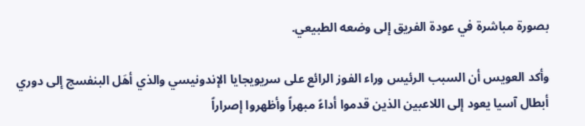بصورة مباشرة في عودة الفريق إلى وضعه الطبيعي.

وأكد العويس أن السبب الرئيس وراء الفوز الرائع على سريويجايا الإندونيسي والذي أهَل البنفسج إلى دوري أبطال آسيا يعود إلى اللاعبين الذين قدموا أداءً مبهراً وأظهروا إصراراً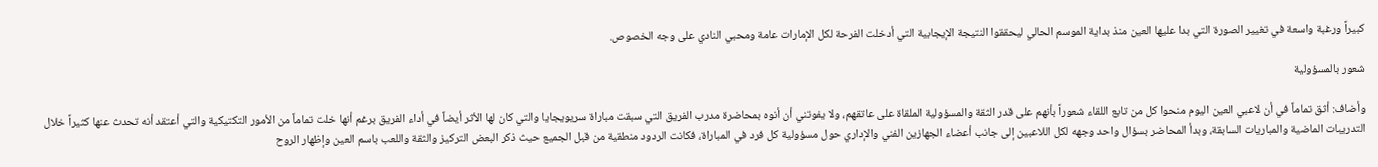كبيراً ورغبة واسعة في تغيير الصورة التي بدا عليها العين منذ بداية الموسم الحالي ليحققوا النتيجة الإيجابية التي أدخلت الفرحة لكل الإمارات عامة ومحبي النادي على وجه الخصوص.

شعور بالمسؤولية

وأضاف: أثق تماماً في أن لاعبي العين اليوم منحوا كل من تابع اللقاء شعوراً بأنهم على قدر الثقة والمسؤولية الملقاة على عاتقهم، ولا يفوتني أن أنوه بمحاضرة مدرب الفريق التي سبقت مباراة سريويجايا والتي كان لها الأثر أيضاً في أداء الفريق برغم أنها خلت تماماً من الأمور التكتيكية والتي أعتقد أنه تحدث عنها كثيراً خلال التدريبات الماضية والمباريات السابقة، وبدأ المحاضر بسؤال واحد وجهه لكل اللاعبين إلى جانب أعضاء الجهازين الفني والإداري حول مسؤولية كل فرد في المباراة، فكانت الردود منطقية من قبل الجميع حيث ذكر البعض التركيز والثقة واللعب باسم العين وإظهار الروح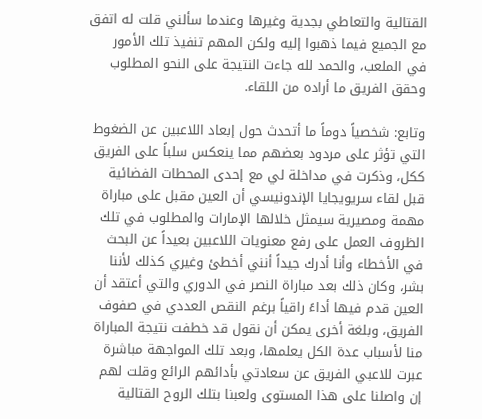القتالية والتعاطي بجدية وغيرها وعندما سألني قلت له اتفق مع الجميع فيما ذهبوا إليه ولكن المهم تنفيذ تلك الأمور في الملعب، والحمد لله جاءت النتيجة على النحو المطلوب وحقق الفريق ما أراده من اللقاء.

وتابع: شخصياً دوماً ما أتحدث حول إبعاد اللاعبين عن الضغوط التي تؤثر على مردود بعضهم مما ينعكس سلباً على الفريق ككل، وذكرت في مداخلة لي مع إحدى المحطات الفضائية قبل لقاء سريويجايا الإندونيسي أن العين مقبل على مباراة مهمة ومصيرية سيمثل خلالها الإمارات والمطلوب في تلك الظروف العمل على رفع معنويات اللاعبين بعيداً عن البحث في الأخطاء وأنا أدرك جيداً أنني أخطئ وغيري كذلك لأننا بشر، وكان ذلك بعد مباراة النصر في الدوري والتي أعتقد أن العين قدم فيها أداءً راقياً برغم النقص العددي في صفوف الفريق، وبلغة أخرى يمكن أن نقول قد خطفت نتيجة المباراة منا لأسباب عدة الكل يعلمها، وبعد تلك المواجهة مباشرة عبرت للاعبي الفريق عن سعادتي بأدائهم الرائع وقلت لهم إن واصلنا على هذا المستوى ولعبنا بتلك الروح القتالية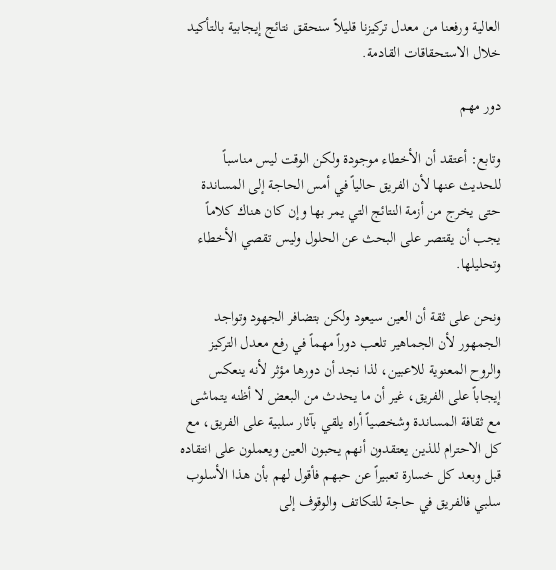العالية ورفعنا من معدل تركيزنا قليلاً سنحقق نتائج إيجابية بالتأكيد خلال الاستحقاقات القادمة.

دور مهم

وتابع: أعتقد أن الأخطاء موجودة ولكن الوقت ليس مناسباً للحديث عنها لأن الفريق حالياً في أمس الحاجة إلى المساندة حتى يخرج من أزمة النتائج التي يمر بها وإن كان هناك كلاماً يجب أن يقتصر على البحث عن الحلول وليس تقصي الأخطاء وتحليلها.

ونحن على ثقة أن العين سيعود ولكن بتضافر الجهود وتواجد الجمهور لأن الجماهير تلعب دوراً مهماً في رفع معدل التركيز والروح المعنوية للاعبين، لذا نجد أن دورها مؤثر لأنه ينعكس إيجاباً على الفريق، غير أن ما يحدث من البعض لا أظنه يتماشى مع ثقافة المساندة وشخصياً أراه يلقي بآثار سلبية على الفريق، مع كل الاحترام للذين يعتقدون أنهم يحبون العين ويعملون على انتقاده قبل وبعد كل خسارة تعبيراً عن حبهم فأقول لهم بأن هذا الأسلوب سلبي فالفريق في حاجة للتكاتف والوقوف إلى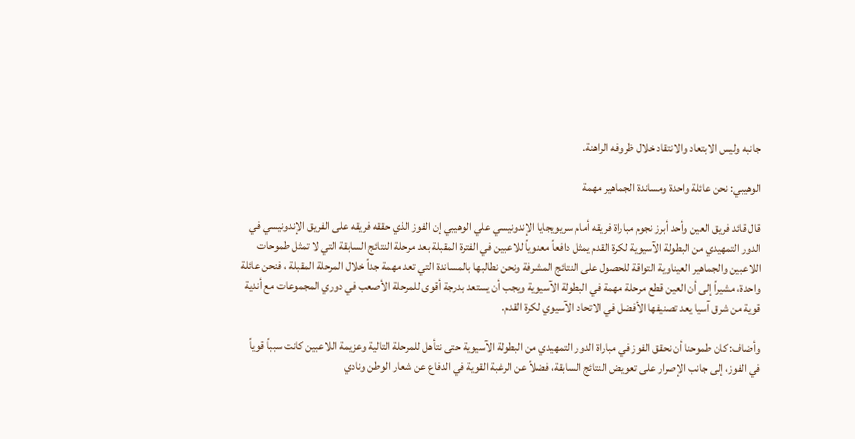جانبه وليس الابتعاد والانتقاد خلال ظروفه الراهنة.

الوهيبي: نحن عائلة واحدة ومساندة الجماهير مهمة

قال قائد فريق العين وأحد أبرز نجوم مباراة فريقه أمام سريويجايا الإندونيسي علي الوهيبي إن الفوز الذي حققه فريقه على الفريق الإندونيسي في الدور التمهيدي من البطولة الآسيوية لكرة القدم يمثل دافعاً معنوياً للاعبين في الفترة المقبلة بعد مرحلة النتائج السابقة التي لا تمثل طموحات اللاعبين والجماهير العيناوية التواقة للحصول على النتائج المشرفة ونحن نطالبها بالمساندة التي تعد مهمة جداً خلال المرحلة المقبلة ، فنحن عائلة واحدة، مشيراً إلى أن العين قطع مرحلة مهمة في البطولة الآسيوية ويجب أن يستعد بدرجة أقوى للمرحلة الأصعب في دوري المجموعات مع أندية قوية من شرق آسيا يعد تصنيفها الأفضل في الاتحاد الآسيوي لكرة القدم.

وأضاف: كان طموحنا أن نحقق الفوز في مباراة الدور التمهيدي من البطولة الآسيوية حتى نتأهل للمرحلة التالية وعزيمة اللاعبين كانت سبباً قوياً في الفوز، إلى جانب الإصرار على تعويض النتائج السابقة، فضلاً عن الرغبة القوية في الدفاع عن شعار الوطن ونادي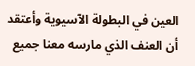العين في البطولة الآسيوية وأعتقد أن العنف الذي مارسه معنا جميع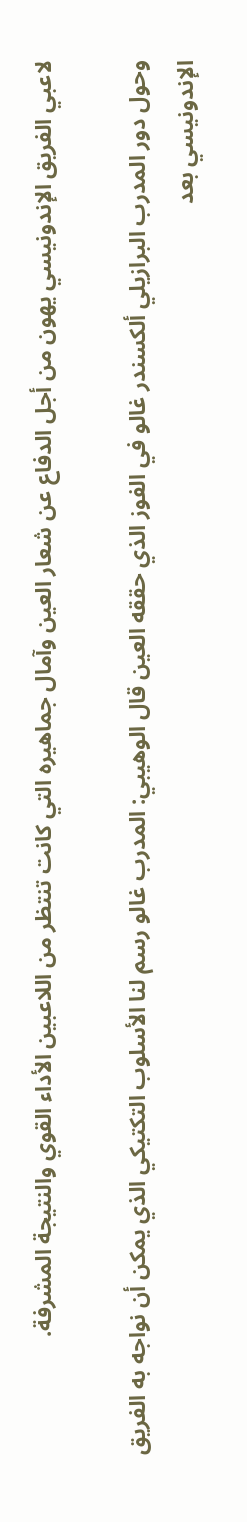لاعبي الفريق الإندونيسي يهون من أجل الدفاع عن شعار العين وآمال جماهيره التي كانت تنتظر من اللاعبين الأداء القوي والنتيجة المشرفة.

وحول دور المدرب البرازيلي ألكسندر غالو في الفوز الذي حققه العين قال الوهيبي: المدرب غالو رسم لنا الأسلوب التكتيكي الذي يمكن أن نواجه به الفريق الإندونيسي بعد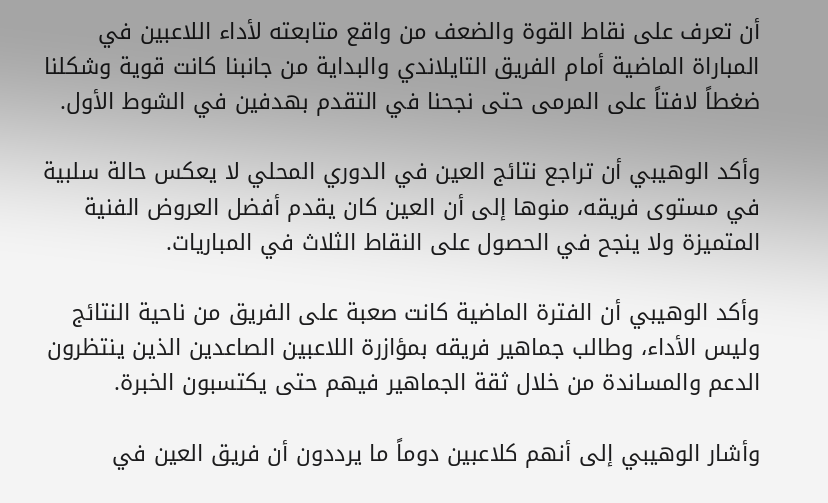أن تعرف على نقاط القوة والضعف من واقع متابعته لأداء اللاعبين في المباراة الماضية أمام الفريق التايلاندي والبداية من جانبنا كانت قوية وشكلنا ضغطاً لافتاً على المرمى حتى نجحنا في التقدم بهدفين في الشوط الأول.

وأكد الوهيبي أن تراجع نتائج العين في الدوري المحلي لا يعكس حالة سلبية في مستوى فريقه، منوها إلى أن العين كان يقدم أفضل العروض الفنية المتميزة ولا ينجح في الحصول على النقاط الثلاث في المباريات.

وأكد الوهيبي أن الفترة الماضية كانت صعبة على الفريق من ناحية النتائج وليس الأداء، وطالب جماهير فريقه بمؤازرة اللاعبين الصاعدين الذين ينتظرون الدعم والمساندة من خلال ثقة الجماهير فيهم حتى يكتسبون الخبرة.

وأشار الوهيبي إلى أنهم كلاعبين دوماً ما يرددون أن فريق العين في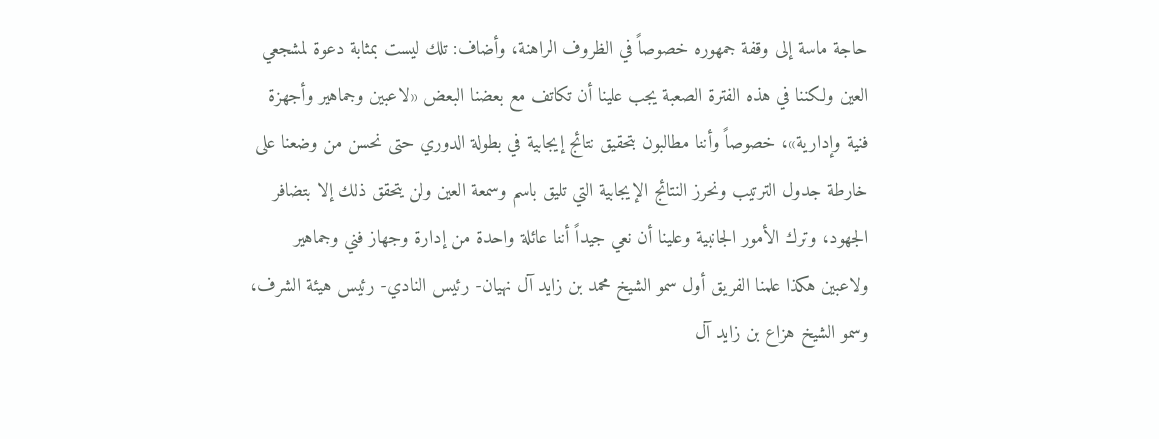حاجة ماسة إلى وقفة جمهوره خصوصاً في الظروف الراهنة، وأضاف: تلك ليست بمثابة دعوة لمشجعي العين ولكننا في هذه الفترة الصعبة يجب علينا أن تكاتف مع بعضنا البعض «لاعبين وجماهير وأجهزة فنية وإدارية»، خصوصاً وأننا مطالبون بتحقيق نتائج إيجابية في بطولة الدوري حتى نحسن من وضعنا على خارطة جدول الترتيب ونحرز النتائج الإيجابية التي تليق باسم وسمعة العين ولن يتحقق ذلك إلا بتضافر الجهود، وترك الأمور الجانبية وعلينا أن نعي جيداً أننا عائلة واحدة من إدارة وجهاز فني وجماهير ولاعبين هكذا علمنا الفريق أول سمو الشيخ محمد بن زايد آل نهيان- رئيس النادي- رئيس هيئة الشرف، وسمو الشيخ هزاع بن زايد آل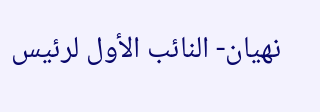نهيان- النائب الأول لرئيس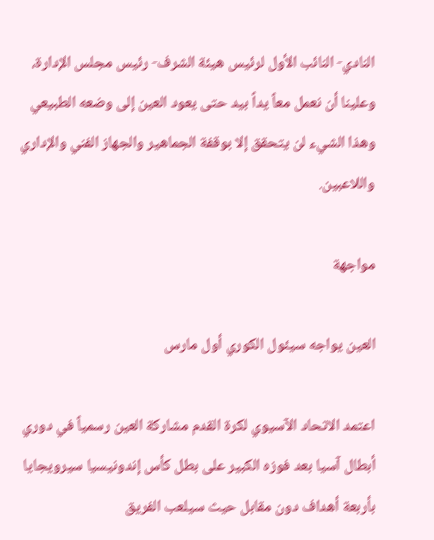النادي- النائب الأول لرئيس هيئة الشرف- رئيس مجلس الإدارة، وعلينا أن نعمل معاً يداً بيد حتى يعود العين إلى وضعه الطبيعي وهذا الشيء لن يتحقق إلا بوقفة الجماهير والجهاز الفني والإداري واللاعبين.

مواجهة

العين يواجه سيئول الكوري أول مارس

اعتمد الاتحاد الآسيوي لكرة القدم مشاركة العين رسمياً في دوري أبطال آسيا بعد فوزه الكبير على بطل كأس إندونيسيا سيرويجايا بأربعة أهداف دون مقابل حيث سيلعب الفريق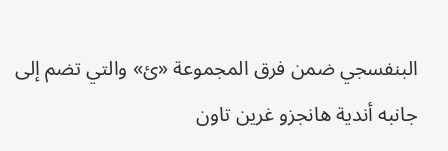البنفسجي ضمن فرق المجموعة «ئ» والتي تضم إلى جانبه أندية هانجزو غرين تاون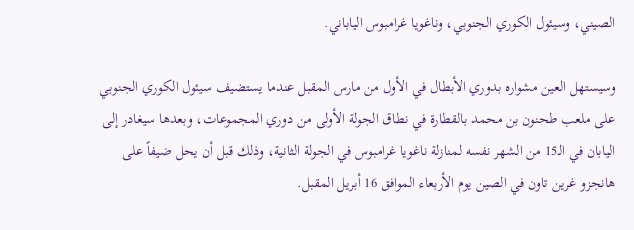الصيني، وسيئول الكوري الجنوبي، وناغويا غرامبوس الياباني.

وسيستهل العين مشواره بدوري الأبطال في الأول من مارس المقبل عندما يستضيف سيئول الكوري الجنوبي على ملعب طحنون بن محمد بالقطارة في نطاق الجولة الأولى من دوري المجموعات، وبعدها سيغادر إلى اليابان في الـ15 من الشهر نفسه لمنازلة ناغويا غرامبوس في الجولة الثانية، وذلك قبل أن يحل ضيفاً على هانجزو غرين تاون في الصين يوم الأربعاء الموافق 16 أبريل المقبل.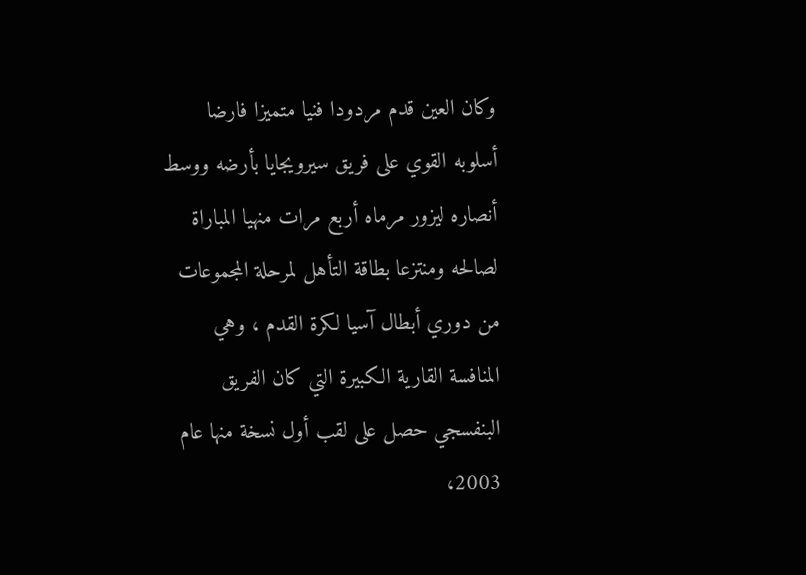وكان العين قدم مردودا فنيا متميزا فارضا أسلوبه القوي على فريق سيرويجايا بأرضه ووسط أنصاره ليزور مرماه أربع مرات منهيا المباراة لصالحه ومنتزعا بطاقة التأهل لمرحلة المجموعات من دوري أبطال آسيا لكرة القدم ، وهي المنافسة القارية الكبيرة التي كان الفريق البنفسجي حصل على لقب أول نسخة منها عام 2003،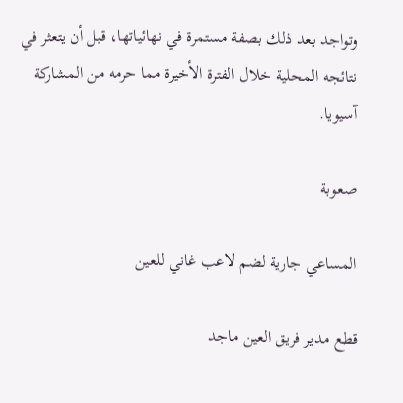وتواجد بعد ذلك بصفة مستمرة في نهائياتها، قبل أن يتعثر في نتائجه المحلية خلال الفترة الأخيرة مما حرمه من المشاركة آسيويا.

صعوبة

المساعي جارية لضم لاعب غاني للعين

قطع مدير فريق العين ماجد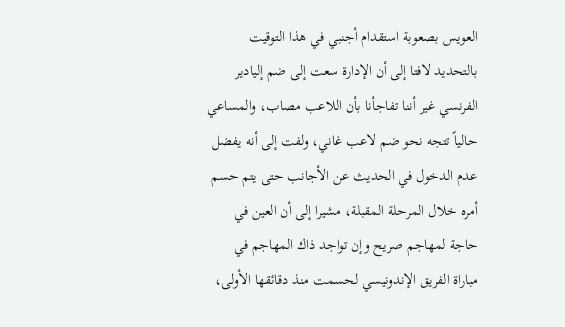العويس بصعوبة استقدام أجنبي في هذا التوقيت بالتحديد لافتا إلى أن الإدارة سعت إلى ضم إليادير الفرنسي غير أننا تفاجأنا بأن اللاعب مصاب، والمساعي حالياً تتجه نحو ضم لاعب غاني، ولفت إلى أنه يفضل عدم الدخول في الحديث عن الأجانب حتى يتم حسم أمره خلال المرحلة المقبلة، مشيرا إلى أن العين في حاجة لمهاجم صريح وإن تواجد ذاك المهاجم في مباراة الفريق الإندونيسي لحسمت منذ دقائقها الأولى،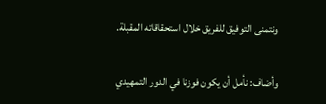ونتمنى التوفيق للفريق خلال استحقاقاته المقبلة.

وأضاف: نأمل أن يكون فوزنا في الدور التمهيدي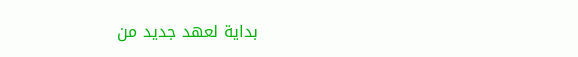بداية لعهد جديد من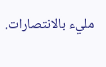مليء بالانتصارات.